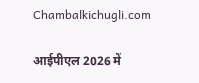Chambalkichugli.com

आईपीएल 2026 में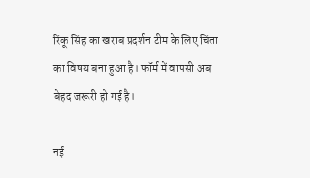रिंकू सिंह का खराब प्रदर्शन टीम के लिए चिंता का विषय बना हुआ है। फॉर्म में वापसी अब बेहद जरूरी हो गई है।

नई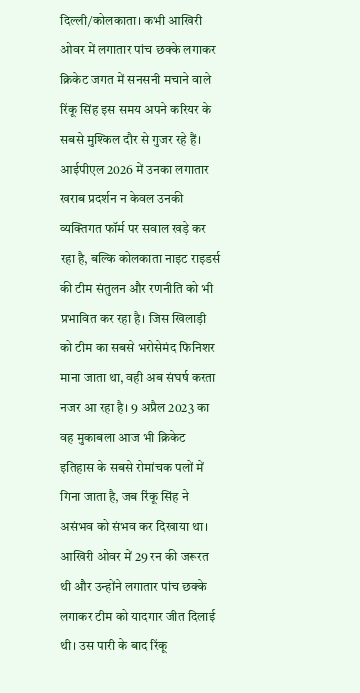दिल्ली/कोलकाता। कभी आखिरी ओवर में लगातार पांच छक्के लगाकर क्रिकेट जगत में सनसनी मचाने वाले रिंकू सिंह इस समय अपने करियर के सबसे मुश्किल दौर से गुजर रहे हैं। आईपीएल 2026 में उनका लगातार खराब प्रदर्शन न केवल उनकी व्यक्तिगत फॉर्म पर सवाल खड़े कर रहा है, बल्कि कोलकाता नाइट राइडर्स की टीम संतुलन और रणनीति को भी प्रभावित कर रहा है। जिस खिलाड़ी को टीम का सबसे भरोसेमंद फिनिशर माना जाता था, वही अब संघर्ष करता नजर आ रहा है। 9 अप्रैल 2023 का वह मुकाबला आज भी क्रिकेट इतिहास के सबसे रोमांचक पलों में गिना जाता है, जब रिंकू सिंह ने असंभव को संभव कर दिखाया था। आखिरी ओवर में 29 रन की जरूरत थी और उन्होंने लगातार पांच छक्के लगाकर टीम को यादगार जीत दिलाई थी। उस पारी के बाद रिंकू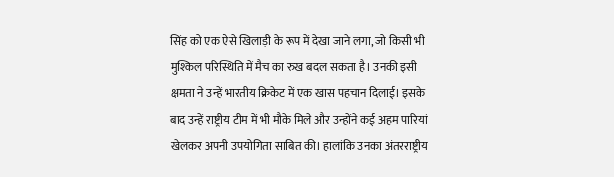सिंह को एक ऐसे खिलाड़ी के रूप में देखा जाने लगा, जो किसी भी मुश्किल परिस्थिति में मैच का रुख बदल सकता है। उनकी इसी क्षमता ने उन्हें भारतीय क्रिकेट में एक खास पहचान दिलाई। इसके बाद उन्हें राष्ट्रीय टीम में भी मौके मिले और उन्होंने कई अहम पारियां खेलकर अपनी उपयोगिता साबित की। हालांकि उनका अंतरराष्ट्रीय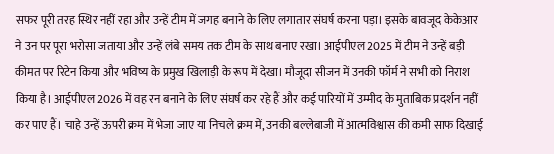सफर पूरी तरह स्थिर नहीं रहा और उन्हें टीम में जगह बनाने के लिए लगातार संघर्ष करना पड़ा। इसके बावजूद केकेआर ने उन पर पूरा भरोसा जताया और उन्हें लंबे समय तक टीम के साथ बनाए रखा। आईपीएल 2025 में टीम ने उन्हें बड़ी कीमत पर रिटेन किया और भविष्य के प्रमुख खिलाड़ी के रूप में देखा। मौजूदा सीजन में उनकी फॉर्म ने सभी को निराश किया है। आईपीएल 2026 में वह रन बनाने के लिए संघर्ष कर रहे हैं और कई पारियों में उम्मीद के मुताबिक प्रदर्शन नहीं कर पाए हैं। चाहे उन्हें ऊपरी क्रम में भेजा जाए या निचले क्रम में, उनकी बल्लेबाजी में आत्मविश्वास की कमी साफ दिखाई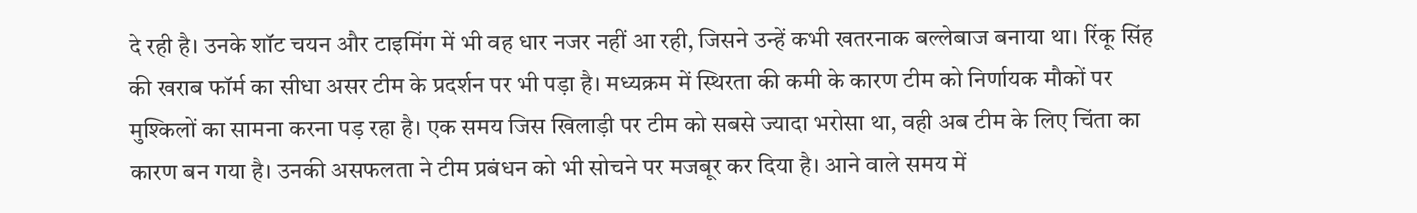दे रही है। उनके शॉट चयन और टाइमिंग में भी वह धार नजर नहीं आ रही, जिसने उन्हें कभी खतरनाक बल्लेबाज बनाया था। रिंकू सिंह की खराब फॉर्म का सीधा असर टीम के प्रदर्शन पर भी पड़ा है। मध्यक्रम में स्थिरता की कमी के कारण टीम को निर्णायक मौकों पर मुश्किलों का सामना करना पड़ रहा है। एक समय जिस खिलाड़ी पर टीम को सबसे ज्यादा भरोसा था, वही अब टीम के लिए चिंता का कारण बन गया है। उनकी असफलता ने टीम प्रबंधन को भी सोचने पर मजबूर कर दिया है। आने वाले समय में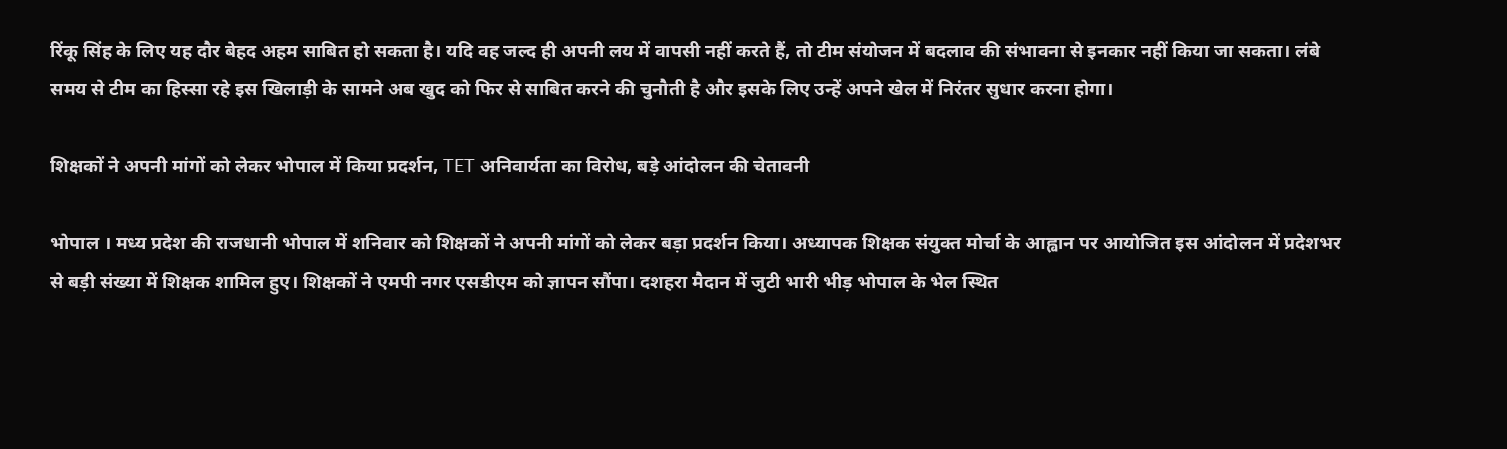रिंकू सिंह के लिए यह दौर बेहद अहम साबित हो सकता है। यदि वह जल्द ही अपनी लय में वापसी नहीं करते हैं, तो टीम संयोजन में बदलाव की संभावना से इनकार नहीं किया जा सकता। लंबे समय से टीम का हिस्सा रहे इस खिलाड़ी के सामने अब खुद को फिर से साबित करने की चुनौती है और इसके लिए उन्हें अपने खेल में निरंतर सुधार करना होगा।

शिक्षकों ने अपनी मांगों को लेकर भोपाल में किया प्रदर्शन, TET अनिवार्यता का विरोध, बड़े आंदोलन की चेतावनी

भोपाल । मध्य प्रदेश की राजधानी भोपाल में शनिवार को शिक्षकों ने अपनी मांगों को लेकर बड़ा प्रदर्शन किया। अध्यापक शिक्षक संयुक्त मोर्चा के आह्वान पर आयोजित इस आंदोलन में प्रदेशभर से बड़ी संख्या में शिक्षक शामिल हुए। शिक्षकों ने एमपी नगर एसडीएम को ज्ञापन सौंपा। दशहरा मैदान में जुटी भारी भीड़ भोपाल के भेल स्थित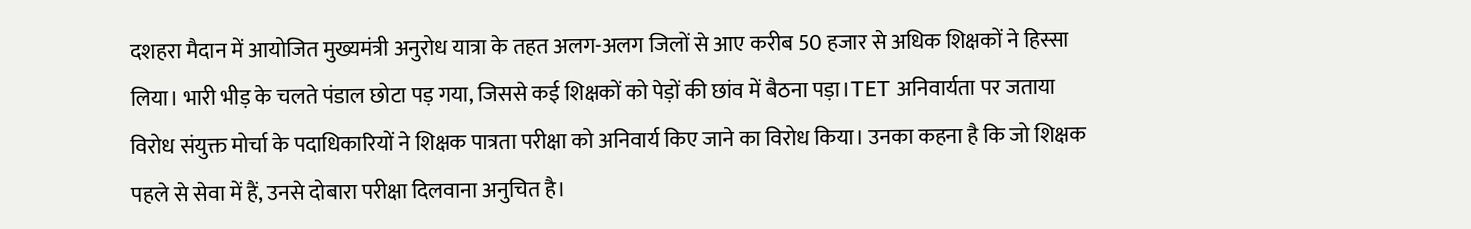दशहरा मैदान में आयोजित मुख्यमंत्री अनुरोध यात्रा के तहत अलग-अलग जिलों से आए करीब 50 हजार से अधिक शिक्षकों ने हिस्सा लिया। भारी भीड़ के चलते पंडाल छोटा पड़ गया, जिससे कई शिक्षकों को पेड़ों की छांव में बैठना पड़ा।TET अनिवार्यता पर जताया विरोध संयुक्त मोर्चा के पदाधिकारियों ने शिक्षक पात्रता परीक्षा को अनिवार्य किए जाने का विरोध किया। उनका कहना है कि जो शिक्षक पहले से सेवा में हैं, उनसे दोबारा परीक्षा दिलवाना अनुचित है।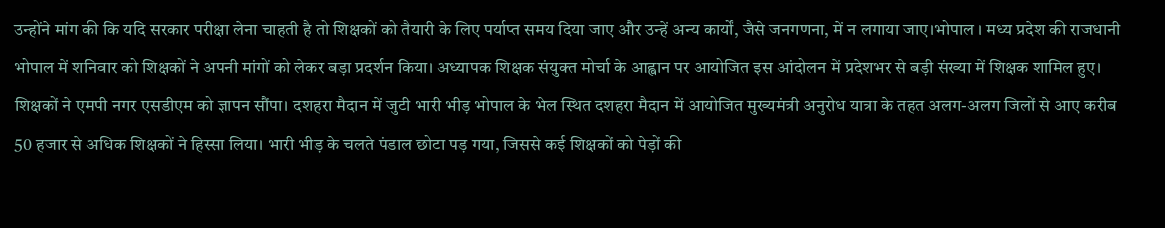उन्होंने मांग की कि यदि सरकार परीक्षा लेना चाहती है तो शिक्षकों को तैयारी के लिए पर्याप्त समय दिया जाए और उन्हें अन्य कार्यों, जैसे जनगणना, में न लगाया जाए।भोपाल । मध्य प्रदेश की राजधानी भोपाल में शनिवार को शिक्षकों ने अपनी मांगों को लेकर बड़ा प्रदर्शन किया। अध्यापक शिक्षक संयुक्त मोर्चा के आह्वान पर आयोजित इस आंदोलन में प्रदेशभर से बड़ी संख्या में शिक्षक शामिल हुए। शिक्षकों ने एमपी नगर एसडीएम को ज्ञापन सौंपा। दशहरा मैदान में जुटी भारी भीड़ भोपाल के भेल स्थित दशहरा मैदान में आयोजित मुख्यमंत्री अनुरोध यात्रा के तहत अलग-अलग जिलों से आए करीब 50 हजार से अधिक शिक्षकों ने हिस्सा लिया। भारी भीड़ के चलते पंडाल छोटा पड़ गया, जिससे कई शिक्षकों को पेड़ों की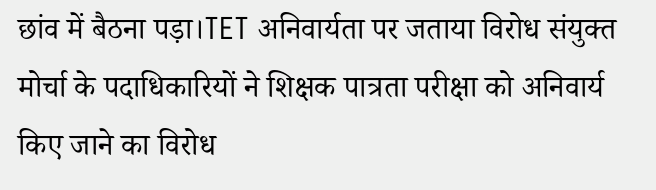छांव में बैठना पड़ा।TET अनिवार्यता पर जताया विरोध संयुक्त मोर्चा के पदाधिकारियों ने शिक्षक पात्रता परीक्षा को अनिवार्य किए जाने का विरोध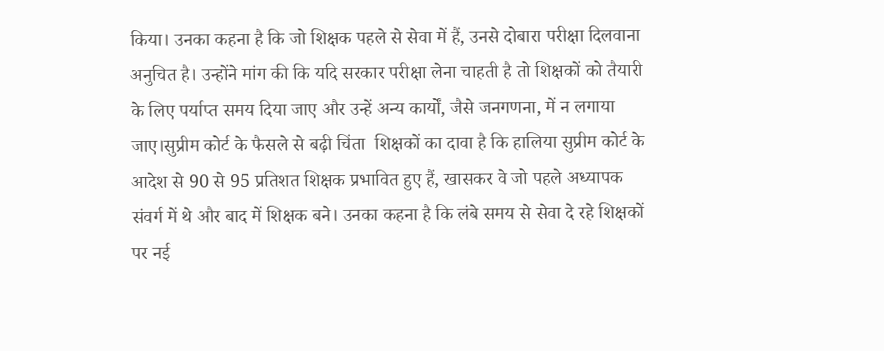किया। उनका कहना है कि जो शिक्षक पहले से सेवा में हैं, उनसे दोबारा परीक्षा दिलवाना अनुचित है। उन्होंने मांग की कि यदि सरकार परीक्षा लेना चाहती है तो शिक्षकों को तैयारी के लिए पर्याप्त समय दिया जाए और उन्हें अन्य कार्यों, जैसे जनगणना, में न लगाया जाए।सुप्रीम कोर्ट के फैसले से बढ़ी चिंता  शिक्षकों का दावा है कि हालिया सुप्रीम कोर्ट के आदेश से 90 से 95 प्रतिशत शिक्षक प्रभावित हुए हैं, खासकर वे जो पहले अध्यापक संवर्ग में थे और बाद में शिक्षक बने। उनका कहना है कि लंबे समय से सेवा दे रहे शिक्षकों पर नई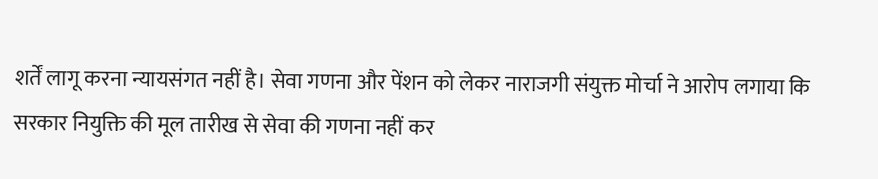शर्तें लागू करना न्यायसंगत नहीं है। सेवा गणना और पेंशन को लेकर नाराजगी संयुक्त मोर्चा ने आरोप लगाया कि सरकार नियुक्ति की मूल तारीख से सेवा की गणना नहीं कर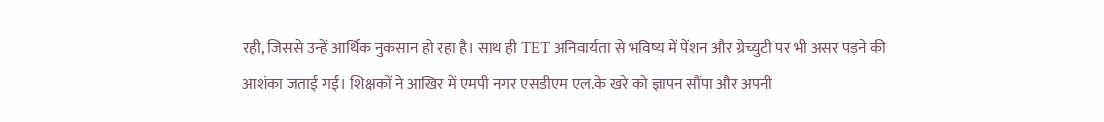रही, जिससे उन्हें आर्थिक नुकसान हो रहा है। साथ ही TET अनिवार्यता से भविष्य में पेंशन और ग्रेच्युटी पर भी असर पड़ने की आशंका जताई गई। शिक्षकों ने आखिर में एमपी नगर एसडीएम एल.के खरे को ज्ञापन सौंपा और अपनी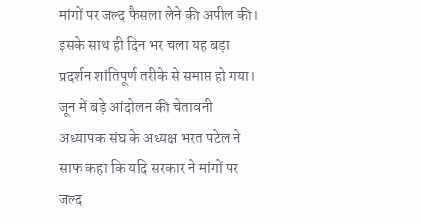मांगों पर जल्द फैसला लेने की अपील की। इसके साथ ही दिन भर चला यह बड़ा प्रदर्शन शांतिपूर्ण तरीके से समाप्त हो गया। जून में बड़े आंदोलन की चेतावनी अध्यापक संघ के अध्यक्ष भरत पटेल ने साफ कहा कि यदि सरकार ने मांगों पर जल्द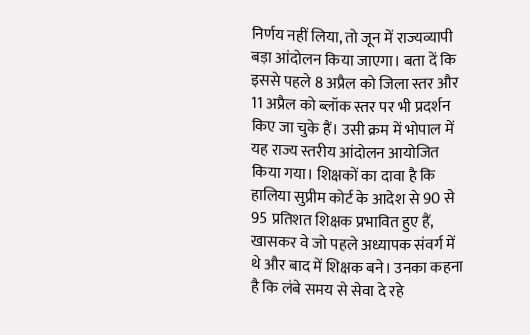निर्णय नहीं लिया, तो जून में राज्यव्यापी बड़ा आंदोलन किया जाएगा। बता दें कि इससे पहले 8 अप्रैल को जिला स्तर और 11 अप्रैल को ब्लॉक स्तर पर भी प्रदर्शन किए जा चुके हैं। उसी क्रम में भोपाल में यह राज्य स्तरीय आंदोलन आयोजित किया गया। शिक्षकों का दावा है कि हालिया सुप्रीम कोर्ट के आदेश से 90 से 95 प्रतिशत शिक्षक प्रभावित हुए हैं, खासकर वे जो पहले अध्यापक संवर्ग में थे और बाद में शिक्षक बने। उनका कहना है कि लंबे समय से सेवा दे रहे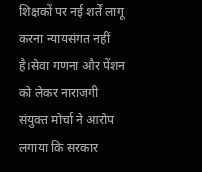शिक्षकों पर नई शर्तें लागू करना न्यायसंगत नहीं है।सेवा गणना और पेंशन को लेकर नाराजगी संयुक्त मोर्चा ने आरोप लगाया कि सरकार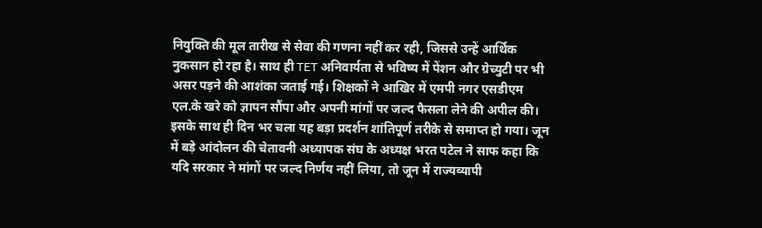नियुक्ति की मूल तारीख से सेवा की गणना नहीं कर रही, जिससे उन्हें आर्थिक नुकसान हो रहा है। साथ ही TET अनिवार्यता से भविष्य में पेंशन और ग्रेच्युटी पर भी असर पड़ने की आशंका जताई गई। शिक्षकों ने आखिर में एमपी नगर एसडीएम एल.के खरे को ज्ञापन सौंपा और अपनी मांगों पर जल्द फैसला लेने की अपील की। इसके साथ ही दिन भर चला यह बड़ा प्रदर्शन शांतिपूर्ण तरीके से समाप्त हो गया। जून में बड़े आंदोलन की चेतावनी अध्यापक संघ के अध्यक्ष भरत पटेल ने साफ कहा कि यदि सरकार ने मांगों पर जल्द निर्णय नहीं लिया, तो जून में राज्यव्यापी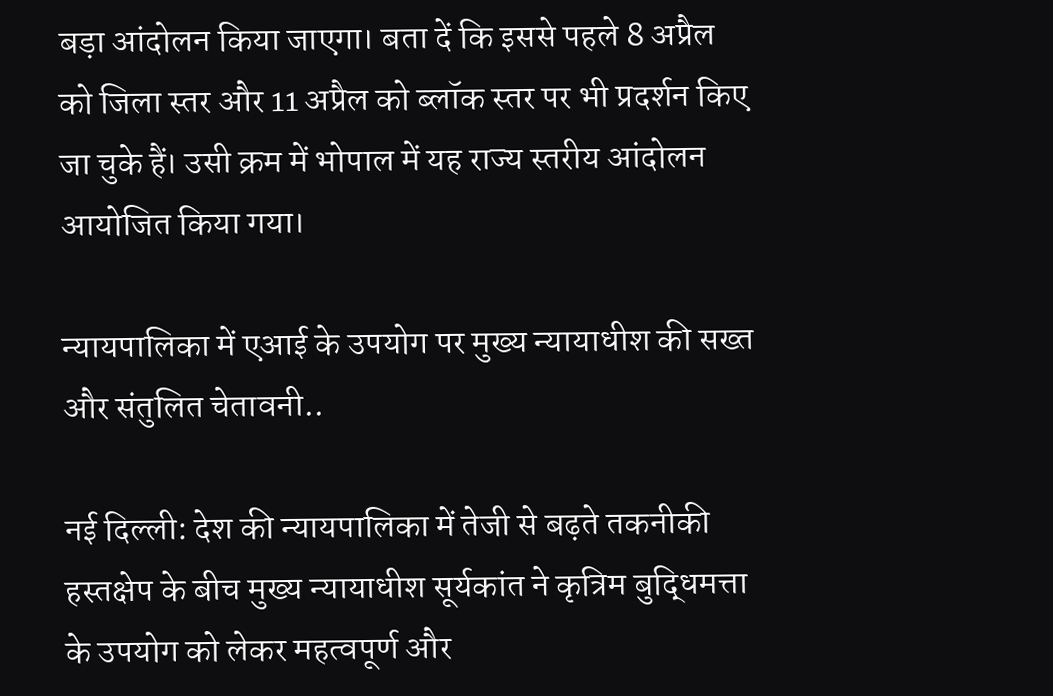बड़ा आंदोलन किया जाएगा। बता दें कि इससे पहले 8 अप्रैल को जिला स्तर और 11 अप्रैल को ब्लॉक स्तर पर भी प्रदर्शन किए जा चुके हैं। उसी क्रम में भोपाल में यह राज्य स्तरीय आंदोलन आयोजित किया गया।

न्यायपालिका में एआई के उपयोग पर मुख्य न्यायाधीश की सख्त और संतुलित चेतावनी..

नई दिल्ली: देश की न्यायपालिका में तेजी से बढ़ते तकनीकी हस्तक्षेप के बीच मुख्य न्यायाधीश सूर्यकांत ने कृत्रिम बुद्धिमत्ता के उपयोग को लेकर महत्वपूर्ण और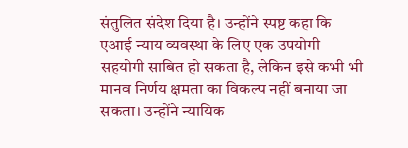संतुलित संदेश दिया है। उन्होंने स्पष्ट कहा कि एआई न्याय व्यवस्था के लिए एक उपयोगी सहयोगी साबित हो सकता है, लेकिन इसे कभी भी मानव निर्णय क्षमता का विकल्प नहीं बनाया जा सकता। उन्होंने न्यायिक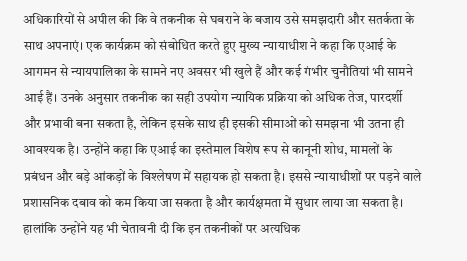अधिकारियों से अपील की कि वे तकनीक से घबराने के बजाय उसे समझदारी और सतर्कता के साथ अपनाएं। एक कार्यक्रम को संबोधित करते हुए मुख्य न्यायाधीश ने कहा कि एआई के आगमन से न्यायपालिका के सामने नए अवसर भी खुले हैं और कई गंभीर चुनौतियां भी सामने आई हैं। उनके अनुसार तकनीक का सही उपयोग न्यायिक प्रक्रिया को अधिक तेज, पारदर्शी और प्रभावी बना सकता है, लेकिन इसके साथ ही इसकी सीमाओं को समझना भी उतना ही आवश्यक है। उन्होंने कहा कि एआई का इस्तेमाल विशेष रूप से कानूनी शोध, मामलों के प्रबंधन और बड़े आंकड़ों के विश्लेषण में सहायक हो सकता है। इससे न्यायाधीशों पर पड़ने वाले प्रशासनिक दबाव को कम किया जा सकता है और कार्यक्षमता में सुधार लाया जा सकता है। हालांकि उन्होंने यह भी चेतावनी दी कि इन तकनीकों पर अत्यधिक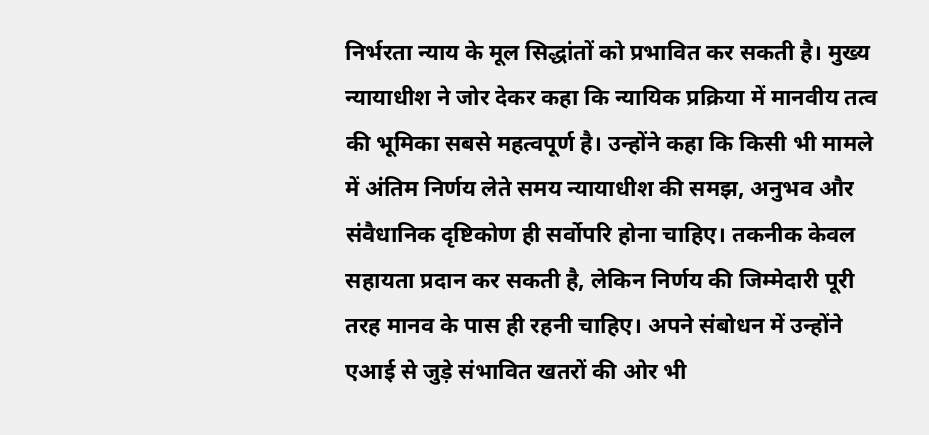निर्भरता न्याय के मूल सिद्धांतों को प्रभावित कर सकती है। मुख्य न्यायाधीश ने जोर देकर कहा कि न्यायिक प्रक्रिया में मानवीय तत्व की भूमिका सबसे महत्वपूर्ण है। उन्होंने कहा कि किसी भी मामले में अंतिम निर्णय लेते समय न्यायाधीश की समझ, अनुभव और संवैधानिक दृष्टिकोण ही सर्वोपरि होना चाहिए। तकनीक केवल सहायता प्रदान कर सकती है, लेकिन निर्णय की जिम्मेदारी पूरी तरह मानव के पास ही रहनी चाहिए। अपने संबोधन में उन्होंने एआई से जुड़े संभावित खतरों की ओर भी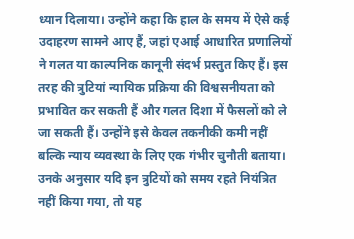ध्यान दिलाया। उन्होंने कहा कि हाल के समय में ऐसे कई उदाहरण सामने आए हैं, जहां एआई आधारित प्रणालियों ने गलत या काल्पनिक कानूनी संदर्भ प्रस्तुत किए हैं। इस तरह की त्रुटियां न्यायिक प्रक्रिया की विश्वसनीयता को प्रभावित कर सकती हैं और गलत दिशा में फैसलों को ले जा सकती हैं। उन्होंने इसे केवल तकनीकी कमी नहीं बल्कि न्याय व्यवस्था के लिए एक गंभीर चुनौती बताया। उनके अनुसार यदि इन त्रुटियों को समय रहते नियंत्रित नहीं किया गया, तो यह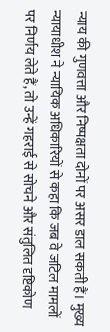न्याय की गुणवत्ता और निष्पक्षता दोनों पर असर डाल सकती हैं। मुख्य न्यायाधीश ने न्यायिक अधिकारियों से कहा कि जब वे जटिल मामलों पर निर्णय लेते हैं, तो उन्हें गहराई से सोचने और संतुलित दृष्टिकोण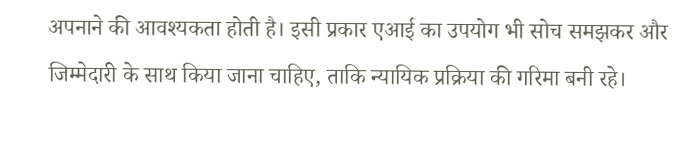अपनाने की आवश्यकता होती है। इसी प्रकार एआई का उपयोग भी सोच समझकर और जिम्मेदारी के साथ किया जाना चाहिए, ताकि न्यायिक प्रक्रिया की गरिमा बनी रहे।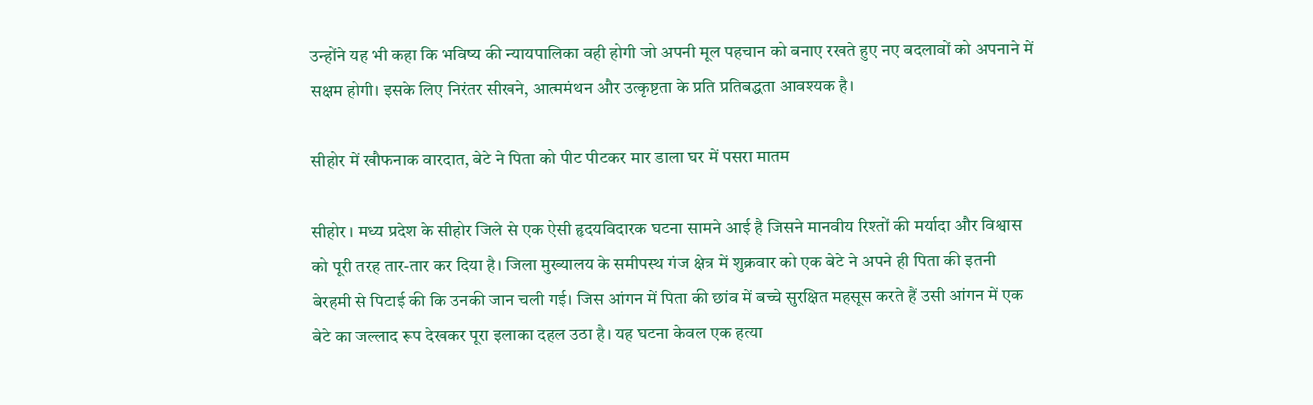उन्होंने यह भी कहा कि भविष्य की न्यायपालिका वही होगी जो अपनी मूल पहचान को बनाए रखते हुए नए बदलावों को अपनाने में सक्षम होगी। इसके लिए निरंतर सीखने, आत्ममंथन और उत्कृष्टता के प्रति प्रतिबद्धता आवश्यक है।

सीहोर में खौफनाक वारदात, बेटे ने पिता को पीट पीटकर मार डाला घर में पसरा मातम

सीहोर । मध्य प्रदेश के सीहोर जिले से एक ऐसी हृदयविदारक घटना सामने आई है जिसने मानवीय रिश्तों की मर्यादा और विश्वास को पूरी तरह तार-तार कर दिया है। जिला मुख्यालय के समीपस्थ गंज क्षेत्र में शुक्रवार को एक बेटे ने अपने ही पिता की इतनी बेरहमी से पिटाई की कि उनकी जान चली गई। जिस आंगन में पिता की छांव में बच्चे सुरक्षित महसूस करते हैं उसी आंगन में एक बेटे का जल्लाद रूप देखकर पूरा इलाका दहल उठा है। यह घटना केवल एक हत्या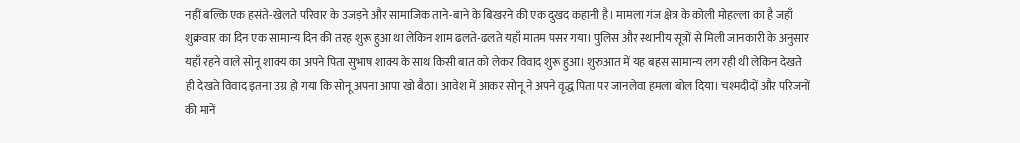नहीं बल्कि एक हसंते-खेलते परिवार के उजड़ने और सामाजिक ताने-बाने के बिखरने की एक दुखद कहानी है। मामला गंज क्षेत्र के कोली मोहल्ला का है जहाँ शुक्रवार का दिन एक सामान्य दिन की तरह शुरू हुआ था लेकिन शाम ढलते-ढलते यहाँ मातम पसर गया। पुलिस और स्थानीय सूत्रों से मिली जानकारी के अनुसार यहाँ रहने वाले सोनू शाक्य का अपने पिता सुभाष शाक्य के साथ किसी बात को लेकर विवाद शुरू हुआ। शुरुआत में यह बहस सामान्य लग रही थी लेकिन देखते ही देखते विवाद इतना उग्र हो गया कि सोनू अपना आपा खो बैठा। आवेश में आकर सोनू ने अपने वृद्ध पिता पर जानलेवा हमला बोल दिया। चश्मदीदों और परिजनों की मानें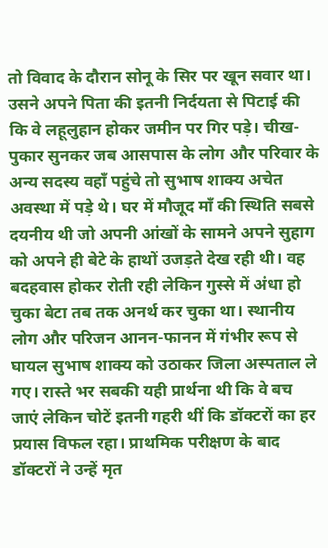तो विवाद के दौरान सोनू के सिर पर खून सवार था। उसने अपने पिता की इतनी निर्दयता से पिटाई की कि वे लहूलुहान होकर जमीन पर गिर पड़े। चीख-पुकार सुनकर जब आसपास के लोग और परिवार के अन्य सदस्य वहाँ पहुंचे तो सुभाष शाक्य अचेत अवस्था में पड़े थे। घर में मौजूद माँ की स्थिति सबसे दयनीय थी जो अपनी आंखों के सामने अपने सुहाग को अपने ही बेटे के हाथों उजड़ते देख रही थी। वह बदहवास होकर रोती रही लेकिन गुस्से में अंधा हो चुका बेटा तब तक अनर्थ कर चुका था। स्थानीय लोग और परिजन आनन-फानन में गंभीर रूप से घायल सुभाष शाक्य को उठाकर जिला अस्पताल ले गए। रास्ते भर सबकी यही प्रार्थना थी कि वे बच जाएं लेकिन चोटें इतनी गहरी थीं कि डॉक्टरों का हर प्रयास विफल रहा। प्राथमिक परीक्षण के बाद डॉक्टरों ने उन्हें मृत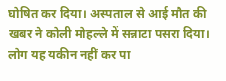घोषित कर दिया। अस्पताल से आई मौत की खबर ने कोली मोहल्ले में सन्नाटा पसरा दिया। लोग यह यकीन नहीं कर पा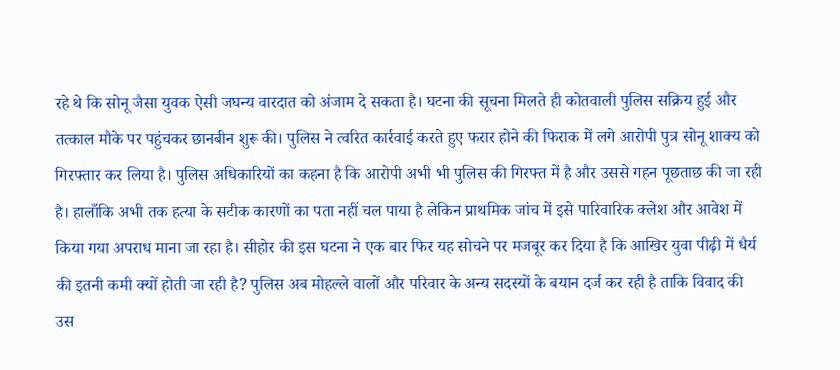रहे थे कि सोनू जैसा युवक ऐसी जघन्य वारदात को अंजाम दे सकता है। घटना की सूचना मिलते ही कोतवाली पुलिस सक्रिय हुई और तत्काल मौके पर पहुंचकर छानबीन शुरू की। पुलिस ने त्वरित कार्रवाई करते हुए फरार होने की फिराक में लगे आरोपी पुत्र सोनू शाक्य को गिरफ्तार कर लिया है। पुलिस अधिकारियों का कहना है कि आरोपी अभी भी पुलिस की गिरफ्त में है और उससे गहन पूछताछ की जा रही है। हालाँकि अभी तक हत्या के सटीक कारणों का पता नहीं चल पाया है लेकिन प्राथमिक जांच में इसे पारिवारिक क्लेश और आवेश में किया गया अपराध माना जा रहा है। सीहोर की इस घटना ने एक बार फिर यह सोचने पर मजबूर कर दिया है कि आखिर युवा पीढ़ी में धैर्य की इतनी कमी क्यों होती जा रही है? पुलिस अब मोहल्ले वालों और परिवार के अन्य सदस्यों के बयान दर्ज कर रही है ताकि विवाद की उस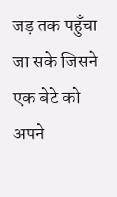जड़ तक पहुँचा जा सके जिसने एक बेटे को अपने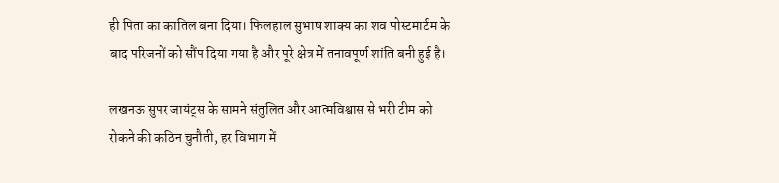ही पिता का कातिल बना दिया। फिलहाल सुभाष शाक्य का शव पोस्टमार्टम के बाद परिजनों को सौंप दिया गया है और पूरे क्षेत्र में तनावपूर्ण शांति बनी हुई है।

लखनऊ सुपर जायंट्स के सामने संतुलित और आत्मविश्वास से भरी टीम को रोकने की कठिन चुनौती, हर विभाग में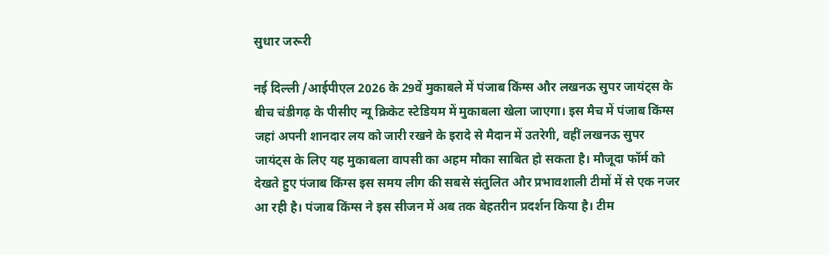सुधार जरूरी

नई दिल्ली /आईपीएल 2026 के 29वें मुकाबले में पंजाब किंग्स और लखनऊ सुपर जायंट्स के बीच चंडीगढ़ के पीसीए न्यू क्रिकेट स्टेडियम में मुकाबला खेला जाएगा। इस मैच में पंजाब किंग्स जहां अपनी शानदार लय को जारी रखने के इरादे से मैदान में उतरेगी, वहीं लखनऊ सुपर जायंट्स के लिए यह मुकाबला वापसी का अहम मौका साबित हो सकता है। मौजूदा फॉर्म को देखते हुए पंजाब किंग्स इस समय लीग की सबसे संतुलित और प्रभावशाली टीमों में से एक नजर आ रही है। पंजाब किंग्स ने इस सीजन में अब तक बेहतरीन प्रदर्शन किया है। टीम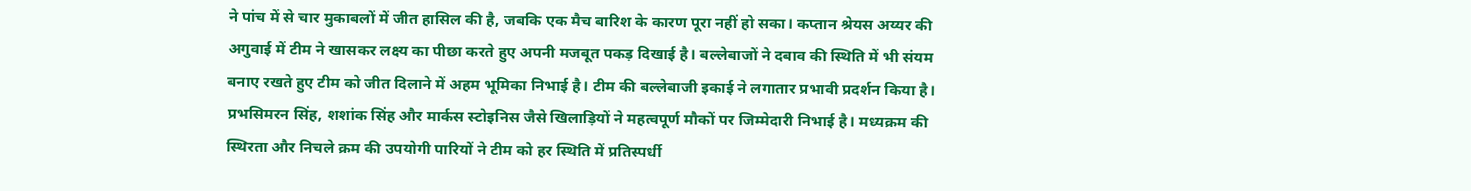ने पांच में से चार मुकाबलों में जीत हासिल की है, जबकि एक मैच बारिश के कारण पूरा नहीं हो सका। कप्तान श्रेयस अय्यर की अगुवाई में टीम ने खासकर लक्ष्य का पीछा करते हुए अपनी मजबूत पकड़ दिखाई है। बल्लेबाजों ने दबाव की स्थिति में भी संयम बनाए रखते हुए टीम को जीत दिलाने में अहम भूमिका निभाई है। टीम की बल्लेबाजी इकाई ने लगातार प्रभावी प्रदर्शन किया है। प्रभसिमरन सिंह, शशांक सिंह और मार्कस स्टोइनिस जैसे खिलाड़ियों ने महत्वपूर्ण मौकों पर जिम्मेदारी निभाई है। मध्यक्रम की स्थिरता और निचले क्रम की उपयोगी पारियों ने टीम को हर स्थिति में प्रतिस्पर्धी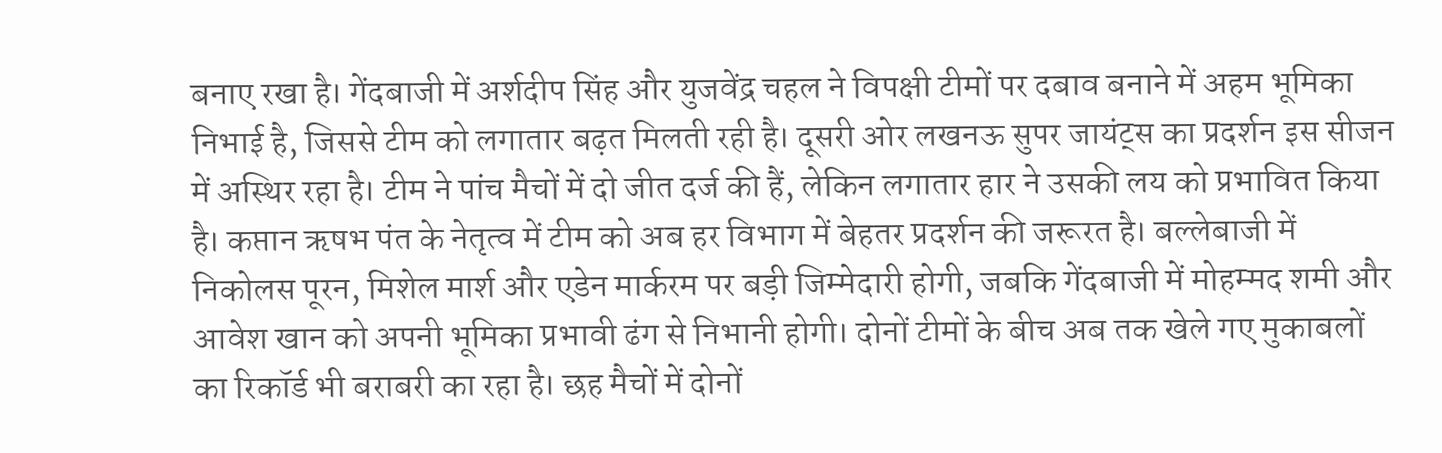बनाए रखा है। गेंदबाजी में अर्शदीप सिंह और युजवेंद्र चहल ने विपक्षी टीमों पर दबाव बनाने में अहम भूमिका निभाई है, जिससे टीम को लगातार बढ़त मिलती रही है। दूसरी ओर लखनऊ सुपर जायंट्स का प्रदर्शन इस सीजन में अस्थिर रहा है। टीम ने पांच मैचों में दो जीत दर्ज की हैं, लेकिन लगातार हार ने उसकी लय को प्रभावित किया है। कप्तान ऋषभ पंत के नेतृत्व में टीम को अब हर विभाग में बेहतर प्रदर्शन की जरूरत है। बल्लेबाजी में निकोलस पूरन, मिशेल मार्श और एडेन मार्करम पर बड़ी जिम्मेदारी होगी, जबकि गेंदबाजी में मोहम्मद शमी और आवेश खान को अपनी भूमिका प्रभावी ढंग से निभानी होगी। दोनों टीमों के बीच अब तक खेले गए मुकाबलों का रिकॉर्ड भी बराबरी का रहा है। छह मैचों में दोनों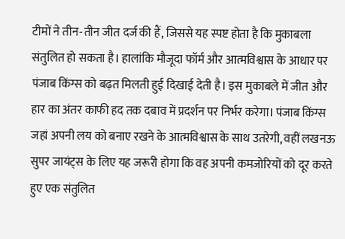टीमों ने तीन-तीन जीत दर्ज की हैं, जिससे यह स्पष्ट होता है कि मुकाबला संतुलित हो सकता है। हालांकि मौजूदा फॉर्म और आत्मविश्वास के आधार पर पंजाब किंग्स को बढ़त मिलती हुई दिखाई देती है। इस मुकाबले में जीत और हार का अंतर काफी हद तक दबाव में प्रदर्शन पर निर्भर करेगा। पंजाब किंग्स जहां अपनी लय को बनाए रखने के आत्मविश्वास के साथ उतरेगी, वहीं लखनऊ सुपर जायंट्स के लिए यह जरूरी होगा कि वह अपनी कमजोरियों को दूर करते हुए एक संतुलित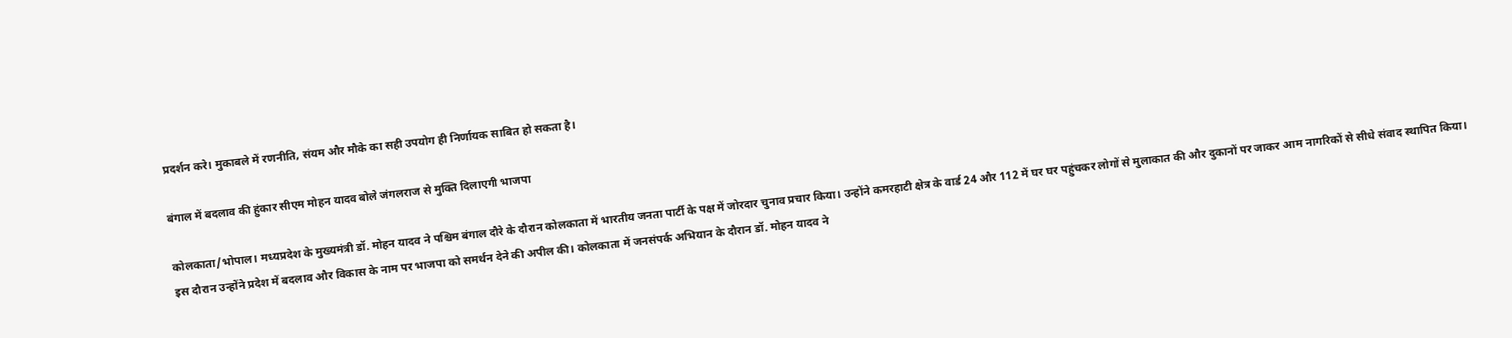प्रदर्शन करे। मुकाबले में रणनीति, संयम और मौके का सही उपयोग ही निर्णायक साबित हो सकता है।

बंगाल में बदलाव की हुंकार सीएम मोहन यादव बोले जंगलराज से मुक्ति दिलाएगी भाजपा

कोलकाता/भोपाल। मध्यप्रदेश के मुख्यमंत्री डॉ. मोहन यादव ने पश्चिम बंगाल दौरे के दौरान कोलकाता में भारतीय जनता पार्टी के पक्ष में जोरदार चुनाव प्रचार किया। उन्होंने कमरहाटी क्षेत्र के वार्ड 24 और 112 में घर घर पहुंचकर लोगों से मुलाकात की और दुकानों पर जाकर आम नागरिकों से सीधे संवाद स्थापित किया। इस दौरान उन्होंने प्रदेश में बदलाव और विकास के नाम पर भाजपा को समर्थन देने की अपील की। कोलकाता में जनसंपर्क अभियान के दौरान डॉ. मोहन यादव ने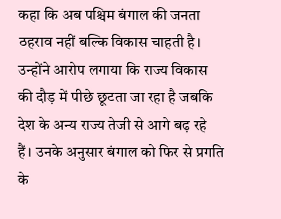कहा कि अब पश्चिम बंगाल की जनता ठहराव नहीं बल्कि विकास चाहती है। उन्होंने आरोप लगाया कि राज्य विकास की दौड़ में पीछे छूटता जा रहा है जबकि देश के अन्य राज्य तेजी से आगे बढ़ रहे हैं। उनके अनुसार बंगाल को फिर से प्रगति के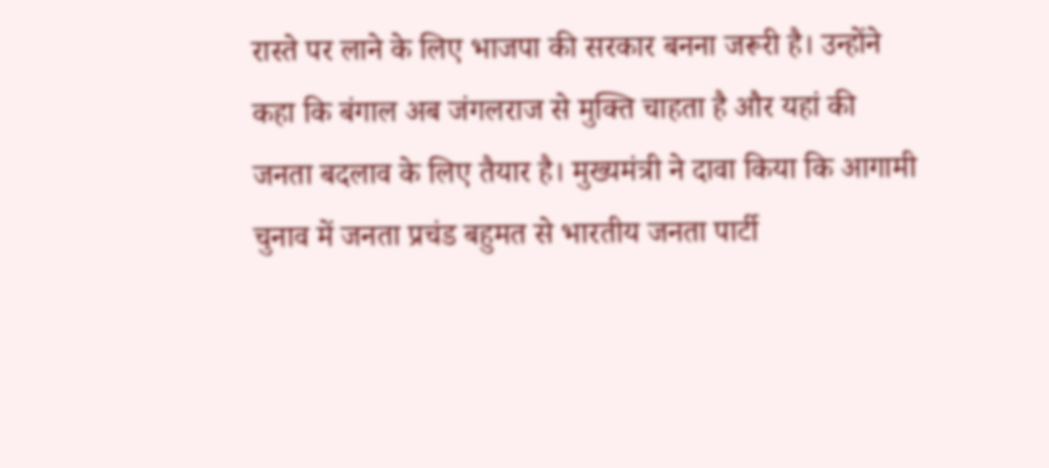रास्ते पर लाने के लिए भाजपा की सरकार बनना जरूरी है। उन्होंने कहा कि बंगाल अब जंगलराज से मुक्ति चाहता है और यहां की जनता बदलाव के लिए तैयार है। मुख्यमंत्री ने दावा किया कि आगामी चुनाव में जनता प्रचंड बहुमत से भारतीय जनता पार्टी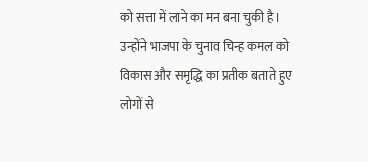को सत्ता में लाने का मन बना चुकी है। उन्होंने भाजपा के चुनाव चिन्ह कमल को विकास और समृद्धि का प्रतीक बताते हुए लोगों से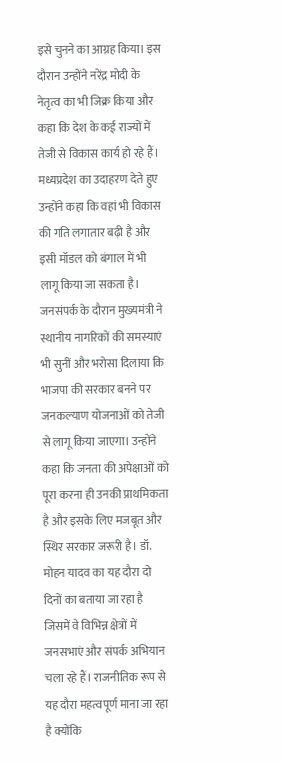इसे चुनने का आग्रह किया। इस दौरान उन्होंने नरेंद्र मोदी के नेतृत्व का भी जिक्र किया और कहा कि देश के कई राज्यों में तेजी से विकास कार्य हो रहे हैं। मध्यप्रदेश का उदाहरण देते हुए उन्होंने कहा कि वहां भी विकास की गति लगातार बढ़ी है और इसी मॉडल को बंगाल में भी लागू किया जा सकता है। जनसंपर्क के दौरान मुख्यमंत्री ने स्थानीय नागरिकों की समस्याएं भी सुनीं और भरोसा दिलाया कि भाजपा की सरकार बनने पर जनकल्याण योजनाओं को तेजी से लागू किया जाएगा। उन्होंने कहा कि जनता की अपेक्षाओं को पूरा करना ही उनकी प्राथमिकता है और इसके लिए मजबूत और स्थिर सरकार जरूरी है। डॉ. मोहन यादव का यह दौरा दो दिनों का बताया जा रहा है जिसमें वे विभिन्न क्षेत्रों में जनसभाएं और संपर्क अभियान चला रहे हैं। राजनीतिक रूप से यह दौरा महत्वपूर्ण माना जा रहा है क्योंकि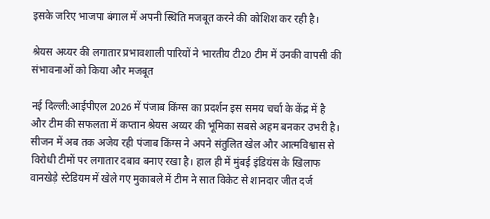इसके जरिए भाजपा बंगाल में अपनी स्थिति मजबूत करने की कोशिश कर रही है।

श्रेयस अय्यर की लगातार प्रभावशाली पारियों ने भारतीय टी20 टीम में उनकी वापसी की संभावनाओं को किया और मजबूत

नई दिल्ली:आईपीएल 2026 में पंजाब किंग्स का प्रदर्शन इस समय चर्चा के केंद्र में है और टीम की सफलता में कप्तान श्रेयस अय्यर की भूमिका सबसे अहम बनकर उभरी है। सीजन में अब तक अजेय रही पंजाब किंग्स ने अपने संतुलित खेल और आत्मविश्वास से विरोधी टीमों पर लगातार दबाव बनाए रखा है। हाल ही में मुंबई इंडियंस के खिलाफ वानखेड़े स्टेडियम में खेले गए मुकाबले में टीम ने सात विकेट से शानदार जीत दर्ज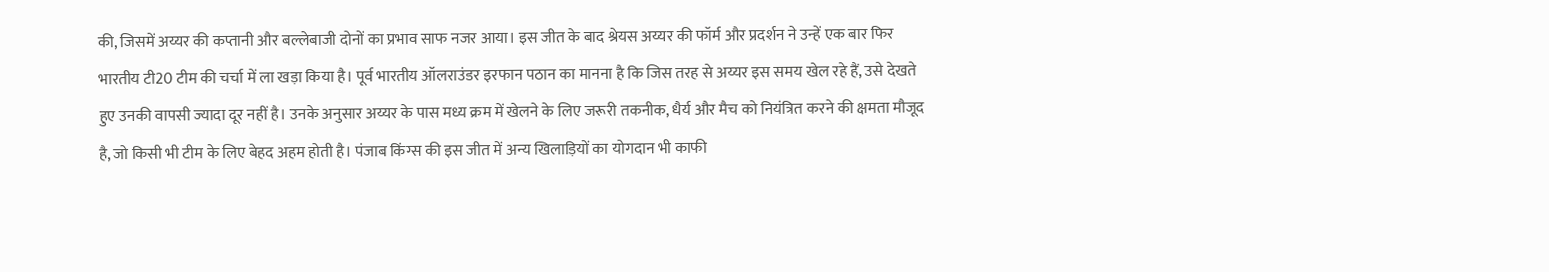की, जिसमें अय्यर की कप्तानी और बल्लेबाजी दोनों का प्रभाव साफ नजर आया। इस जीत के बाद श्रेयस अय्यर की फॉर्म और प्रदर्शन ने उन्हें एक बार फिर भारतीय टी20 टीम की चर्चा में ला खड़ा किया है। पूर्व भारतीय ऑलराउंडर इरफान पठान का मानना है कि जिस तरह से अय्यर इस समय खेल रहे हैं, उसे देखते हुए उनकी वापसी ज्यादा दूर नहीं है। उनके अनुसार अय्यर के पास मध्य क्रम में खेलने के लिए जरूरी तकनीक, धैर्य और मैच को नियंत्रित करने की क्षमता मौजूद है, जो किसी भी टीम के लिए बेहद अहम होती है। पंजाब किंग्स की इस जीत में अन्य खिलाड़ियों का योगदान भी काफी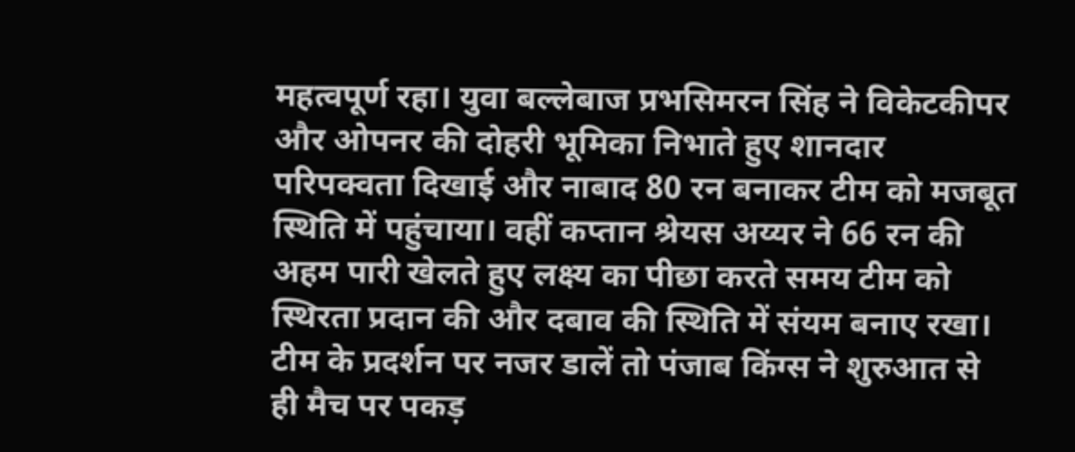महत्वपूर्ण रहा। युवा बल्लेबाज प्रभसिमरन सिंह ने विकेटकीपर और ओपनर की दोहरी भूमिका निभाते हुए शानदार परिपक्वता दिखाई और नाबाद 80 रन बनाकर टीम को मजबूत स्थिति में पहुंचाया। वहीं कप्तान श्रेयस अय्यर ने 66 रन की अहम पारी खेलते हुए लक्ष्य का पीछा करते समय टीम को स्थिरता प्रदान की और दबाव की स्थिति में संयम बनाए रखा। टीम के प्रदर्शन पर नजर डालें तो पंजाब किंग्स ने शुरुआत से ही मैच पर पकड़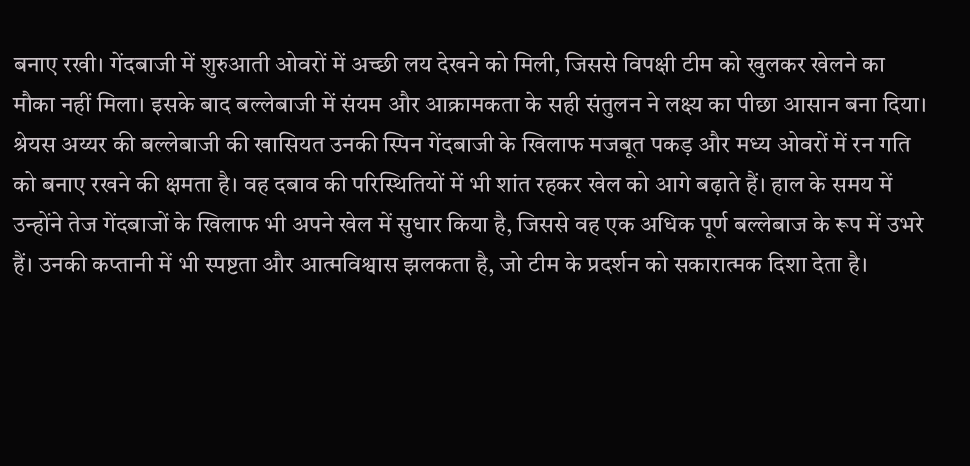बनाए रखी। गेंदबाजी में शुरुआती ओवरों में अच्छी लय देखने को मिली, जिससे विपक्षी टीम को खुलकर खेलने का मौका नहीं मिला। इसके बाद बल्लेबाजी में संयम और आक्रामकता के सही संतुलन ने लक्ष्य का पीछा आसान बना दिया। श्रेयस अय्यर की बल्लेबाजी की खासियत उनकी स्पिन गेंदबाजी के खिलाफ मजबूत पकड़ और मध्य ओवरों में रन गति को बनाए रखने की क्षमता है। वह दबाव की परिस्थितियों में भी शांत रहकर खेल को आगे बढ़ाते हैं। हाल के समय में उन्होंने तेज गेंदबाजों के खिलाफ भी अपने खेल में सुधार किया है, जिससे वह एक अधिक पूर्ण बल्लेबाज के रूप में उभरे हैं। उनकी कप्तानी में भी स्पष्टता और आत्मविश्वास झलकता है, जो टीम के प्रदर्शन को सकारात्मक दिशा देता है।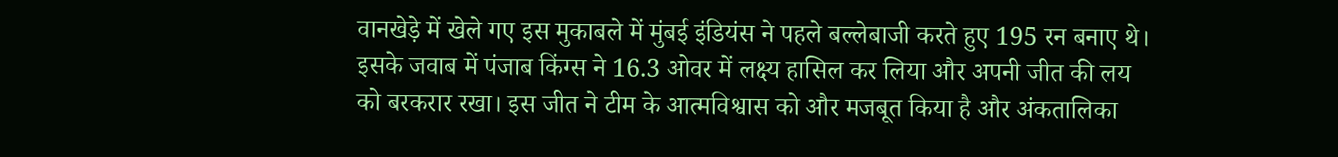वानखेड़े में खेले गए इस मुकाबले में मुंबई इंडियंस ने पहले बल्लेबाजी करते हुए 195 रन बनाए थे। इसके जवाब में पंजाब किंग्स ने 16.3 ओवर में लक्ष्य हासिल कर लिया और अपनी जीत की लय को बरकरार रखा। इस जीत ने टीम के आत्मविश्वास को और मजबूत किया है और अंकतालिका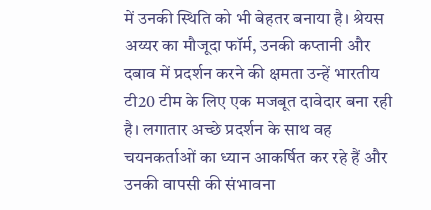में उनकी स्थिति को भी बेहतर बनाया है। श्रेयस अय्यर का मौजूदा फॉर्म, उनकी कप्तानी और दबाव में प्रदर्शन करने की क्षमता उन्हें भारतीय टी20 टीम के लिए एक मजबूत दावेदार बना रही है। लगातार अच्छे प्रदर्शन के साथ वह चयनकर्ताओं का ध्यान आकर्षित कर रहे हैं और उनकी वापसी की संभावना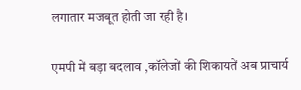लगातार मजबूत होती जा रही है।

एमपी में बड़ा बदलाव ,कॉलेजों की शिकायतें अब प्राचार्य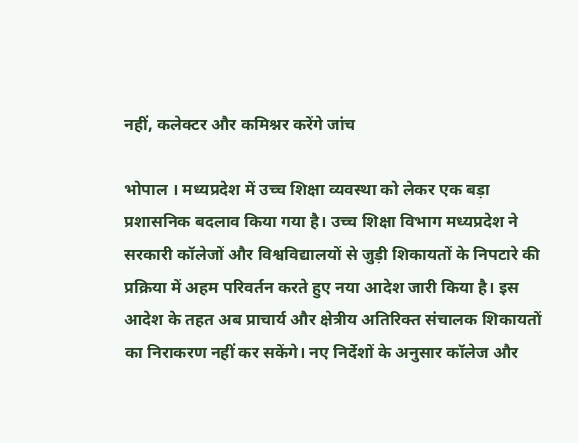नहीं, कलेक्टर और कमिश्नर करेंगे जांच

भोपाल । मध्यप्रदेश में उच्च शिक्षा व्यवस्था को लेकर एक बड़ा प्रशासनिक बदलाव किया गया है। उच्च शिक्षा विभाग मध्यप्रदेश ने सरकारी कॉलेजों और विश्वविद्यालयों से जुड़ी शिकायतों के निपटारे की प्रक्रिया में अहम परिवर्तन करते हुए नया आदेश जारी किया है। इस आदेश के तहत अब प्राचार्य और क्षेत्रीय अतिरिक्त संचालक शिकायतों का निराकरण नहीं कर सकेंगे। नए निर्देशों के अनुसार कॉलेज और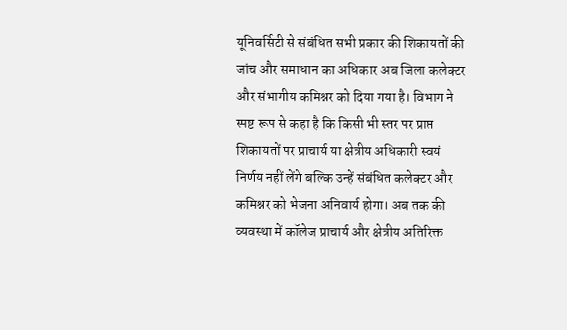यूनिवर्सिटी से संबंधित सभी प्रकार की शिकायतों की जांच और समाधान का अधिकार अब जिला कलेक्टर और संभागीय कमिश्नर को दिया गया है। विभाग ने स्पष्ट रूप से कहा है कि किसी भी स्तर पर प्राप्त शिकायतों पर प्राचार्य या क्षेत्रीय अधिकारी स्वयं निर्णय नहीं लेंगे बल्कि उन्हें संबंधित कलेक्टर और कमिश्नर को भेजना अनिवार्य होगा। अब तक की व्यवस्था में कॉलेज प्राचार्य और क्षेत्रीय अतिरिक्त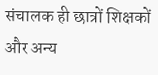संचालक ही छात्रों शिक्षकों और अन्य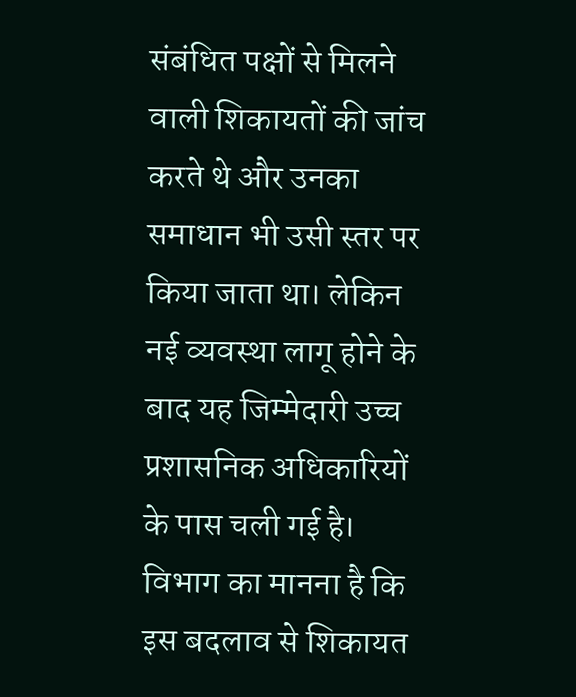संबंधित पक्षों से मिलने वाली शिकायतों की जांच करते थे और उनका समाधान भी उसी स्तर पर किया जाता था। लेकिन नई व्यवस्था लागू होने के बाद यह जिम्मेदारी उच्च प्रशासनिक अधिकारियों के पास चली गई है। विभाग का मानना है कि इस बदलाव से शिकायत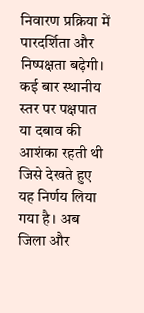निवारण प्रक्रिया में पारदर्शिता और निष्पक्षता बढ़ेगी। कई बार स्थानीय स्तर पर पक्षपात या दबाव की आशंका रहती थी जिसे देखते हुए यह निर्णय लिया गया है। अब जिला और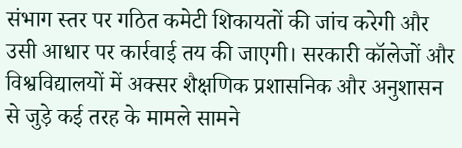संभाग स्तर पर गठित कमेटी शिकायतों की जांच करेगी और उसी आधार पर कार्रवाई तय की जाएगी। सरकारी कॉलेजों और विश्वविद्यालयों में अक्सर शैक्षणिक प्रशासनिक और अनुशासन से जुड़े कई तरह के मामले सामने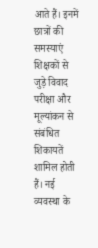आते हैं। इनमें छात्रों की समस्याएं शिक्षकों से जुड़े विवाद परीक्षा और मूल्यांकन से संबंधित शिकायतें शामिल होती हैं। नई व्यवस्था के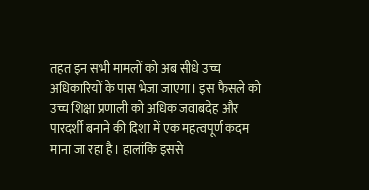तहत इन सभी मामलों को अब सीधे उच्च अधिकारियों के पास भेजा जाएगा। इस फैसले को उच्च शिक्षा प्रणाली को अधिक जवाबदेह और पारदर्शी बनाने की दिशा में एक महत्वपूर्ण कदम माना जा रहा है। हालांकि इससे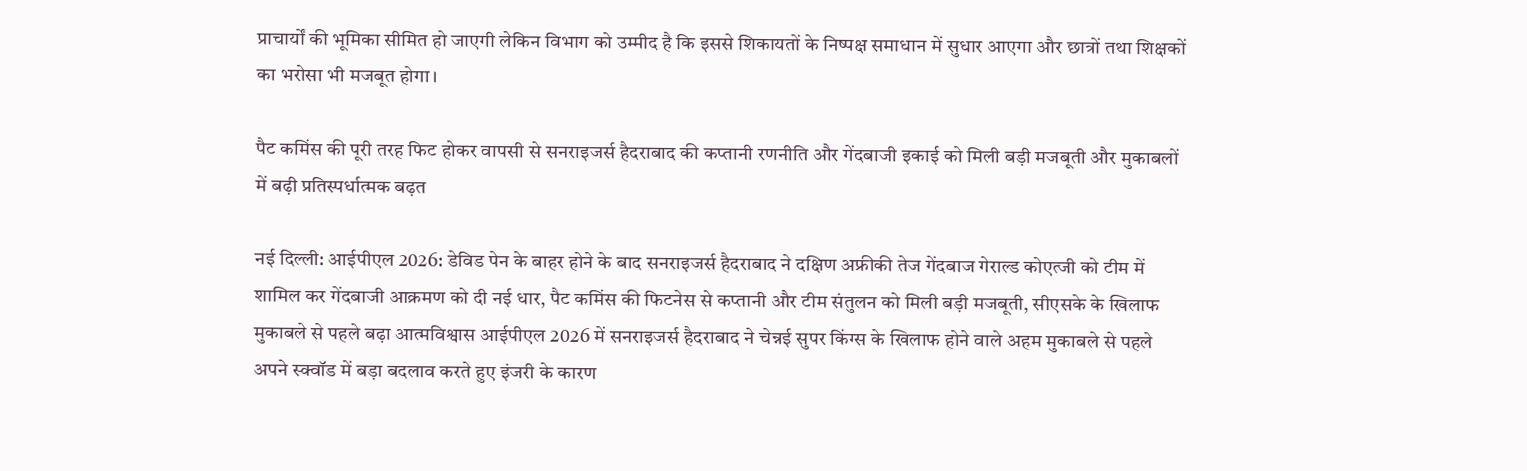प्राचार्यों की भूमिका सीमित हो जाएगी लेकिन विभाग को उम्मीद है कि इससे शिकायतों के निष्पक्ष समाधान में सुधार आएगा और छात्रों तथा शिक्षकों का भरोसा भी मजबूत होगा।

पैट कमिंस की पूरी तरह फिट होकर वापसी से सनराइजर्स हैदराबाद की कप्तानी रणनीति और गेंदबाजी इकाई को मिली बड़ी मजबूती और मुकाबलों में बढ़ी प्रतिस्पर्धात्मक बढ़त

नई दिल्ली: आईपीएल 2026: डेविड पेन के बाहर होने के बाद सनराइजर्स हैदराबाद ने दक्षिण अफ्रीकी तेज गेंदबाज गेराल्ड कोएत्जी को टीम में शामिल कर गेंदबाजी आक्रमण को दी नई धार, पैट कमिंस की फिटनेस से कप्तानी और टीम संतुलन को मिली बड़ी मजबूती, सीएसके के खिलाफ मुकाबले से पहले बढ़ा आत्मविश्वास आईपीएल 2026 में सनराइजर्स हैदराबाद ने चेन्नई सुपर किंग्स के खिलाफ होने वाले अहम मुकाबले से पहले अपने स्क्वॉड में बड़ा बदलाव करते हुए इंजरी के कारण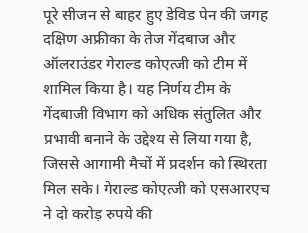पूरे सीजन से बाहर हुए डेविड पेन की जगह दक्षिण अफ्रीका के तेज गेंदबाज और ऑलराउंडर गेराल्ड कोएत्जी को टीम में शामिल किया है। यह निर्णय टीम के गेंदबाजी विभाग को अधिक संतुलित और प्रभावी बनाने के उद्देश्य से लिया गया है, जिससे आगामी मैचों में प्रदर्शन को स्थिरता मिल सके। गेराल्ड कोएत्जी को एसआरएच ने दो करोड़ रुपये की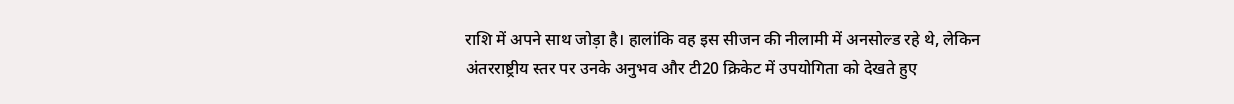राशि में अपने साथ जोड़ा है। हालांकि वह इस सीजन की नीलामी में अनसोल्ड रहे थे, लेकिन अंतरराष्ट्रीय स्तर पर उनके अनुभव और टी20 क्रिकेट में उपयोगिता को देखते हुए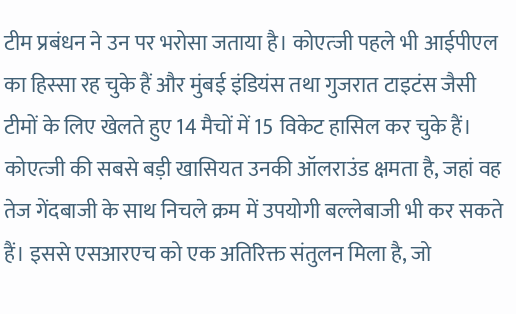टीम प्रबंधन ने उन पर भरोसा जताया है। कोएत्जी पहले भी आईपीएल का हिस्सा रह चुके हैं और मुंबई इंडियंस तथा गुजरात टाइटंस जैसी टीमों के लिए खेलते हुए 14 मैचों में 15 विकेट हासिल कर चुके हैं। कोएत्जी की सबसे बड़ी खासियत उनकी ऑलराउंड क्षमता है, जहां वह तेज गेंदबाजी के साथ निचले क्रम में उपयोगी बल्लेबाजी भी कर सकते हैं। इससे एसआरएच को एक अतिरिक्त संतुलन मिला है, जो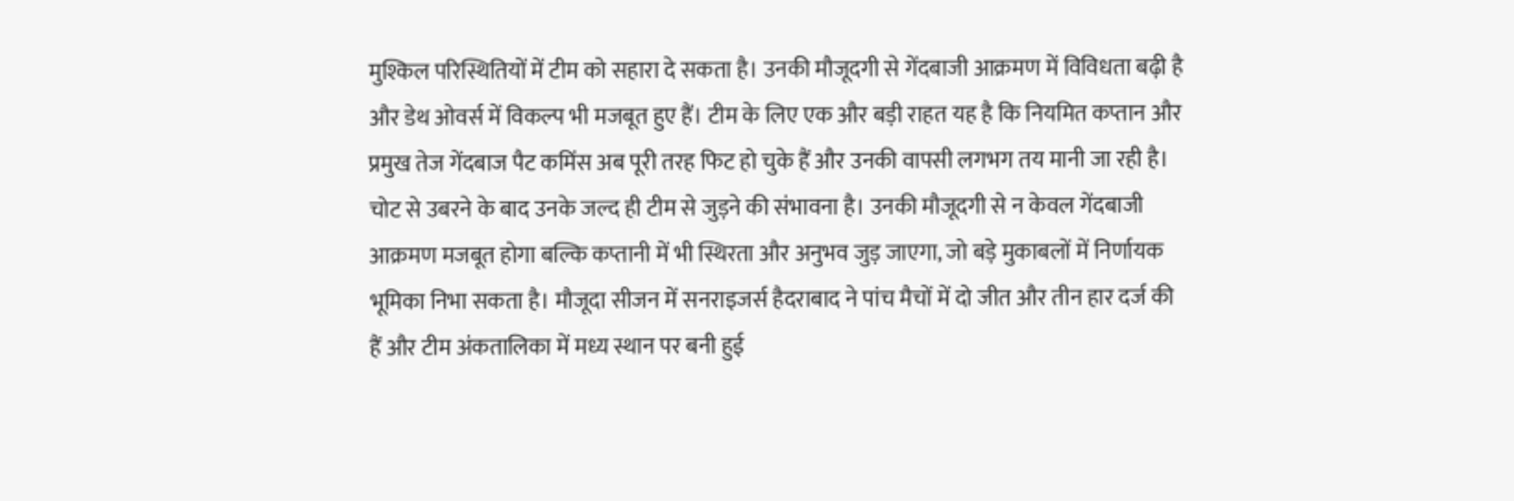मुश्किल परिस्थितियों में टीम को सहारा दे सकता है। उनकी मौजूदगी से गेंदबाजी आक्रमण में विविधता बढ़ी है और डेथ ओवर्स में विकल्प भी मजबूत हुए हैं। टीम के लिए एक और बड़ी राहत यह है कि नियमित कप्तान और प्रमुख तेज गेंदबाज पैट कमिंस अब पूरी तरह फिट हो चुके हैं और उनकी वापसी लगभग तय मानी जा रही है। चोट से उबरने के बाद उनके जल्द ही टीम से जुड़ने की संभावना है। उनकी मौजूदगी से न केवल गेंदबाजी आक्रमण मजबूत होगा बल्कि कप्तानी में भी स्थिरता और अनुभव जुड़ जाएगा, जो बड़े मुकाबलों में निर्णायक भूमिका निभा सकता है। मौजूदा सीजन में सनराइजर्स हैदराबाद ने पांच मैचों में दो जीत और तीन हार दर्ज की हैं और टीम अंकतालिका में मध्य स्थान पर बनी हुई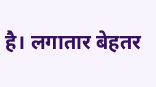है। लगातार बेहतर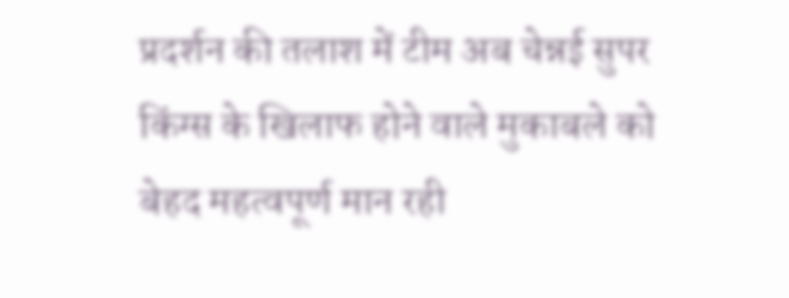प्रदर्शन की तलाश में टीम अब चेन्नई सुपर किंग्स के खिलाफ होने वाले मुकाबले को बेहद महत्वपूर्ण मान रही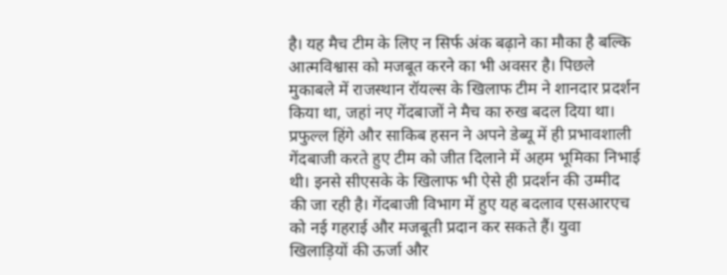है। यह मैच टीम के लिए न सिर्फ अंक बढ़ाने का मौका है बल्कि आत्मविश्वास को मजबूत करने का भी अवसर है। पिछले मुकाबले में राजस्थान रॉयल्स के खिलाफ टीम ने शानदार प्रदर्शन किया था, जहां नए गेंदबाजों ने मैच का रुख बदल दिया था। प्रफुल्ल हिंगे और साकिब हसन ने अपने डेब्यू में ही प्रभावशाली गेंदबाजी करते हुए टीम को जीत दिलाने में अहम भूमिका निभाई थी। इनसे सीएसके के खिलाफ भी ऐसे ही प्रदर्शन की उम्मीद की जा रही है। गेंदबाजी विभाग में हुए यह बदलाव एसआरएच को नई गहराई और मजबूती प्रदान कर सकते हैं। युवा खिलाड़ियों की ऊर्जा और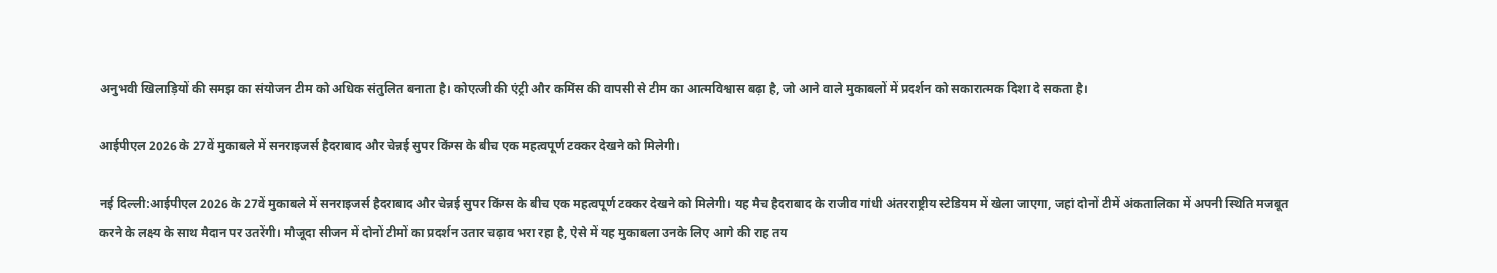अनुभवी खिलाड़ियों की समझ का संयोजन टीम को अधिक संतुलित बनाता है। कोएत्जी की एंट्री और कमिंस की वापसी से टीम का आत्मविश्वास बढ़ा है, जो आने वाले मुकाबलों में प्रदर्शन को सकारात्मक दिशा दे सकता है।

आईपीएल 2026 के 27वें मुकाबले में सनराइजर्स हैदराबाद और चेन्नई सुपर किंग्स के बीच एक महत्वपूर्ण टक्कर देखने को मिलेगी।

नई दिल्ली:आईपीएल 2026 के 27वें मुकाबले में सनराइजर्स हैदराबाद और चेन्नई सुपर किंग्स के बीच एक महत्वपूर्ण टक्कर देखने को मिलेगी। यह मैच हैदराबाद के राजीव गांधी अंतरराष्ट्रीय स्टेडियम में खेला जाएगा, जहां दोनों टीमें अंकतालिका में अपनी स्थिति मजबूत करने के लक्ष्य के साथ मैदान पर उतरेंगी। मौजूदा सीजन में दोनों टीमों का प्रदर्शन उतार चढ़ाव भरा रहा है, ऐसे में यह मुकाबला उनके लिए आगे की राह तय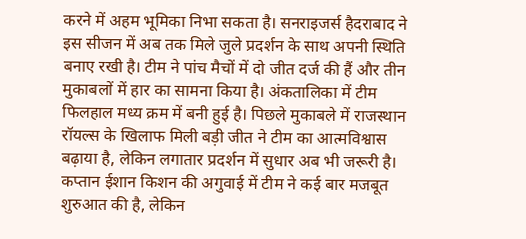करने में अहम भूमिका निभा सकता है। सनराइजर्स हैदराबाद ने इस सीजन में अब तक मिले जुले प्रदर्शन के साथ अपनी स्थिति बनाए रखी है। टीम ने पांच मैचों में दो जीत दर्ज की हैं और तीन मुकाबलों में हार का सामना किया है। अंकतालिका में टीम फिलहाल मध्य क्रम में बनी हुई है। पिछले मुकाबले में राजस्थान रॉयल्स के खिलाफ मिली बड़ी जीत ने टीम का आत्मविश्वास बढ़ाया है, लेकिन लगातार प्रदर्शन में सुधार अब भी जरूरी है। कप्तान ईशान किशन की अगुवाई में टीम ने कई बार मजबूत शुरुआत की है, लेकिन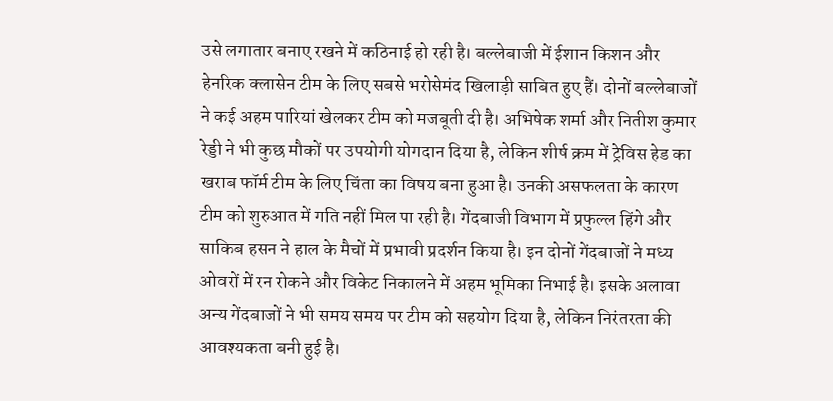उसे लगातार बनाए रखने में कठिनाई हो रही है। बल्लेबाजी में ईशान किशन और हेनरिक क्लासेन टीम के लिए सबसे भरोसेमंद खिलाड़ी साबित हुए हैं। दोनों बल्लेबाजों ने कई अहम पारियां खेलकर टीम को मजबूती दी है। अभिषेक शर्मा और नितीश कुमार रेड्डी ने भी कुछ मौकों पर उपयोगी योगदान दिया है, लेकिन शीर्ष क्रम में ट्रेविस हेड का खराब फॉर्म टीम के लिए चिंता का विषय बना हुआ है। उनकी असफलता के कारण टीम को शुरुआत में गति नहीं मिल पा रही है। गेंदबाजी विभाग में प्रफुल्ल हिंगे और साकिब हसन ने हाल के मैचों में प्रभावी प्रदर्शन किया है। इन दोनों गेंदबाजों ने मध्य ओवरों में रन रोकने और विकेट निकालने में अहम भूमिका निभाई है। इसके अलावा अन्य गेंदबाजों ने भी समय समय पर टीम को सहयोग दिया है, लेकिन निरंतरता की आवश्यकता बनी हुई है।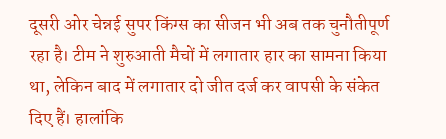दूसरी ओर चेन्नई सुपर किंग्स का सीजन भी अब तक चुनौतीपूर्ण रहा है। टीम ने शुरुआती मैचों में लगातार हार का सामना किया था, लेकिन बाद में लगातार दो जीत दर्ज कर वापसी के संकेत दिए हैं। हालांकि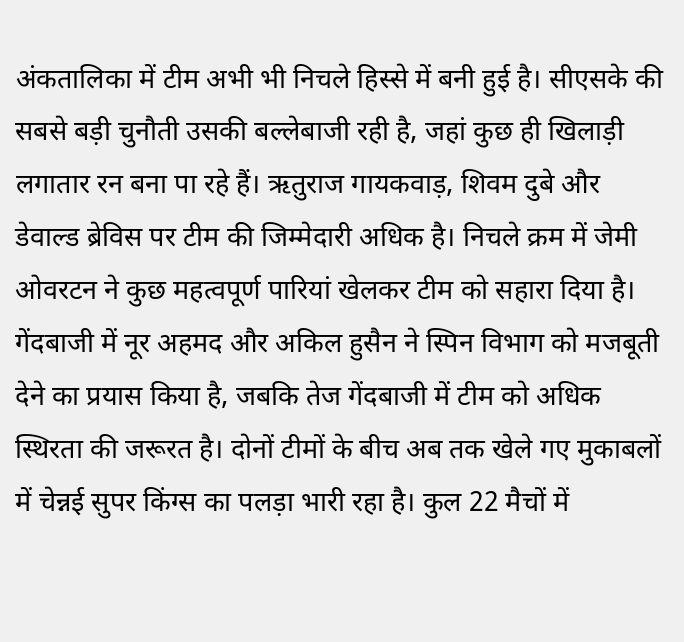अंकतालिका में टीम अभी भी निचले हिस्से में बनी हुई है। सीएसके की सबसे बड़ी चुनौती उसकी बल्लेबाजी रही है, जहां कुछ ही खिलाड़ी लगातार रन बना पा रहे हैं। ऋतुराज गायकवाड़, शिवम दुबे और डेवाल्ड ब्रेविस पर टीम की जिम्मेदारी अधिक है। निचले क्रम में जेमी ओवरटन ने कुछ महत्वपूर्ण पारियां खेलकर टीम को सहारा दिया है। गेंदबाजी में नूर अहमद और अकिल हुसैन ने स्पिन विभाग को मजबूती देने का प्रयास किया है, जबकि तेज गेंदबाजी में टीम को अधिक स्थिरता की जरूरत है। दोनों टीमों के बीच अब तक खेले गए मुकाबलों में चेन्नई सुपर किंग्स का पलड़ा भारी रहा है। कुल 22 मैचों में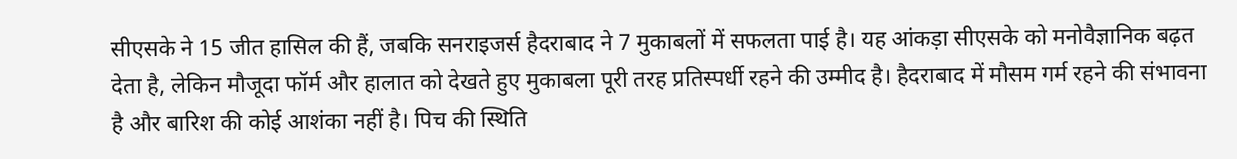सीएसके ने 15 जीत हासिल की हैं, जबकि सनराइजर्स हैदराबाद ने 7 मुकाबलों में सफलता पाई है। यह आंकड़ा सीएसके को मनोवैज्ञानिक बढ़त देता है, लेकिन मौजूदा फॉर्म और हालात को देखते हुए मुकाबला पूरी तरह प्रतिस्पर्धी रहने की उम्मीद है। हैदराबाद में मौसम गर्म रहने की संभावना है और बारिश की कोई आशंका नहीं है। पिच की स्थिति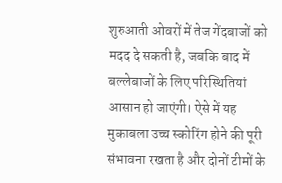शुरुआती ओवरों में तेज गेंदबाजों को मदद दे सकती है, जबकि बाद में बल्लेबाजों के लिए परिस्थितियां आसान हो जाएंगी। ऐसे में यह मुकाबला उच्च स्कोरिंग होने की पूरी संभावना रखता है और दोनों टीमों के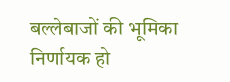बल्लेबाजों की भूमिका निर्णायक हो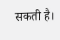सकती है।